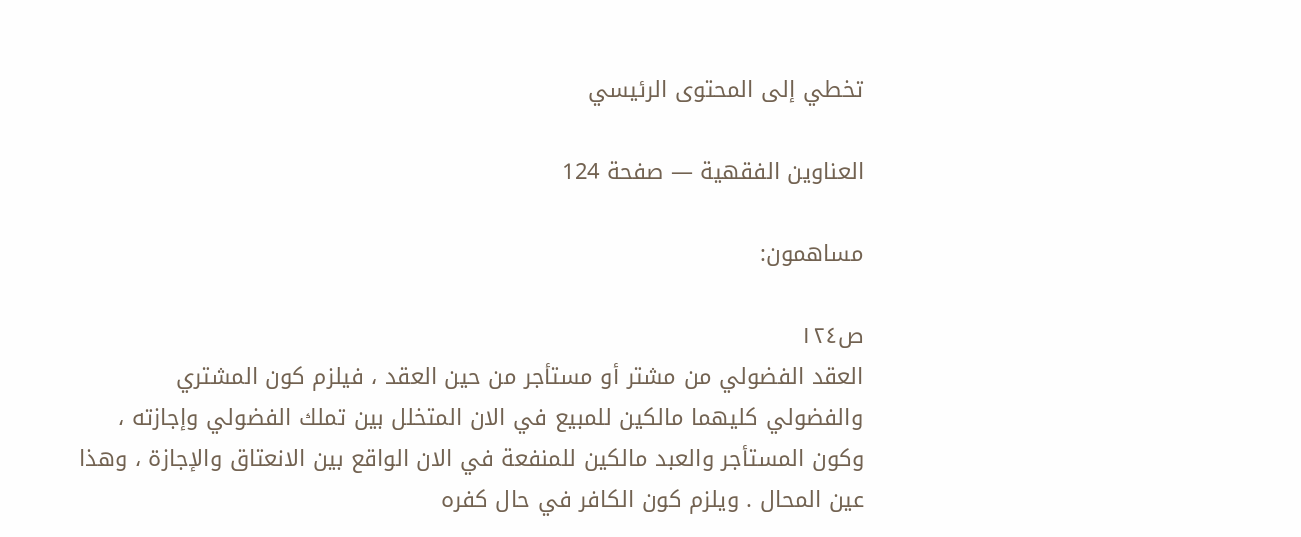تخطي إلى المحتوى الرئيسي

العناوين الفقهية — صفحة 124

مساهمون:

ص١٢٤
العقد الفضولي من مشتر أو مستأجر من حين العقد ، فيلزم كون المشتري والفضولي كليهما مالكين للمبيع في الان المتخلل بين تملك الفضولي وإجازته ، وكون المستأجر والعبد مالكين للمنفعة في الان الواقع بين الانعتاق والإجازة ، وهذا عين المحال . ويلزم كون الكافر في حال كفره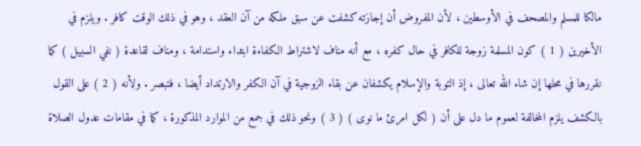مالكا للمسلم والمصحف في الأوسطين ، لأن المفروض أن إجازته كشفت عن سبق ملكه من آن العقد ، وهو في ذلك الوقت كافر . ويلزم في الأخيرين ( 1 ) كون المسلمة زوجة للكافر في حال كفره ، مع أنه مناف لاشتراط الكفاءة ابتداء واستدامة ، ومناف لقاعدة ( نفي السبيل ) كما نقررها في محلها إن شاء الله تعالى ، إذ التوبة والإسلام يكشفان عن بقاء الزوجية في آن الكفر والارتداد أيضا ، فتبصر . ولأنه ( 2 ) على القول بالكشف يلزم المخالفة لعموم ما دل على أن ( لكل امرئ ما نوى ) ( 3 ) ونحو ذلك في جمع من الموارد المذكورة ، كما في مقامات عدول الصلاة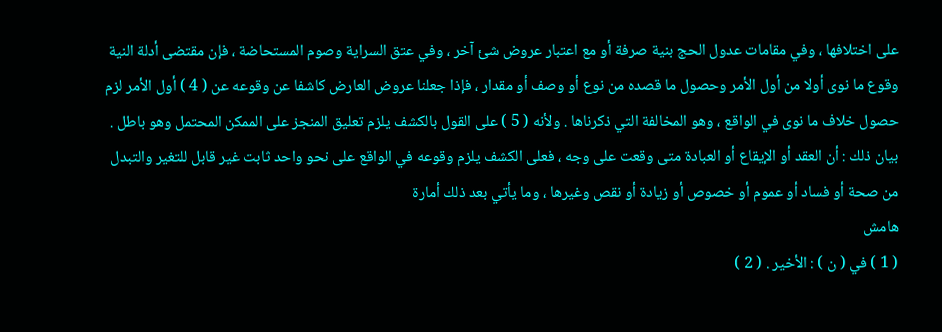على اختلافها ، وفي مقامات عدول الحج بنية صرفة أو مع اعتبار عروض شئ آخر ، وفي عتق السراية وصوم المستحاضة ، فإن مقتضى أدلة النية وقوع ما نوى أولا من أول الأمر وحصول ما قصده من نوع أو وصف أو مقدار ، فإذا جعلنا عروض العارض كاشفا عن وقوعه عن ( 4 ) أول الأمر لزم حصول خلاف ما نوى في الواقع ، وهو المخالفة التي ذكرناها . ولأنه ( 5 ) على القول بالكشف يلزم تعليق المنجز على الممكن المحتمل وهو باطل . بيان ذلك : أن العقد أو الإيقاع أو العبادة متى وقعت على وجه ، فعلى الكشف يلزم وقوعه في الواقع على نحو واحد ثابت غير قابل للتغير والتبدل من صحة أو فساد أو عموم أو خصوص أو زيادة أو نقص وغيرها ، وما يأتي بعد ذلك أمارة
هامش
( 1 ) في ( ن ) : الأخير . ( 2 )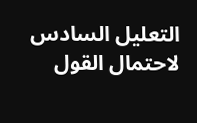التعليل السادس لاحتمال القول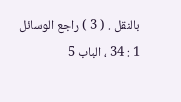بالنقل . ( 3 ) راجع الوسائل 1 : 34 ، الباب 5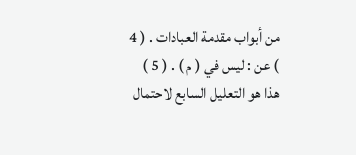من أبواب مقدمة العبادات . ( 4 ) عن : ليس في ( م ) . ( 5 ) هذا هو التعليل السابع لاحتمال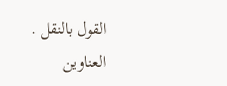القول بالنقل .
العناوين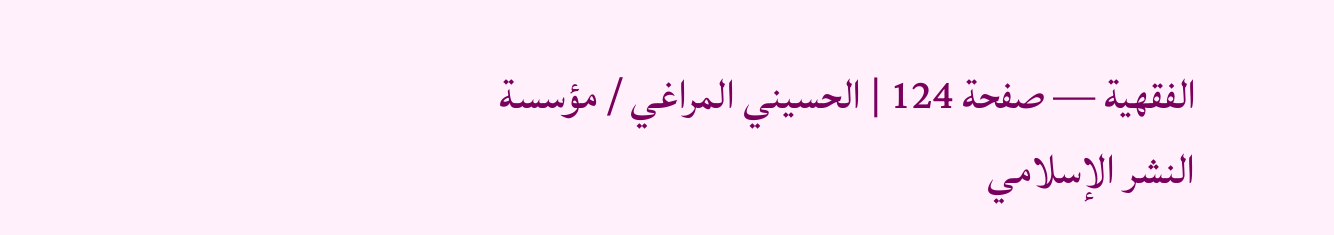الفقهية — صفحة 124 | الحسيني المراغي / مؤسسة النشر الإسلامي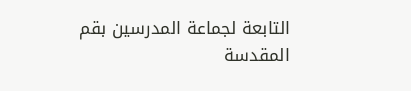التابعة لجماعة المدرسين بقم المقدسة